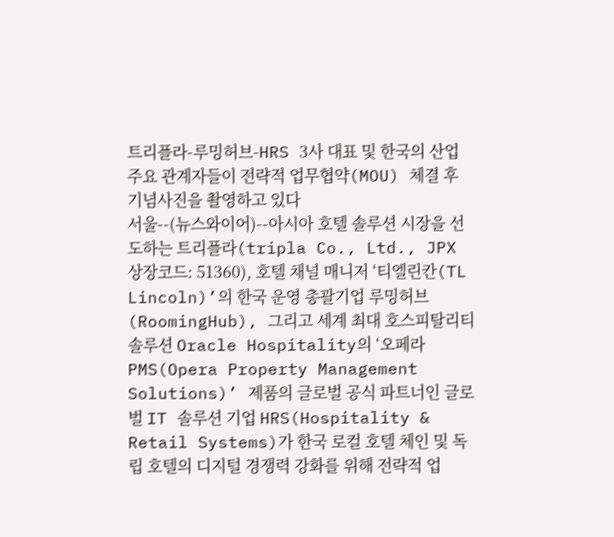트리플라-루밍허브-HRS 3사 대표 및 한국의 산업 주요 관계자들이 전략적 업무협약(MOU) 체결 후 기념사진을 촬영하고 있다
서울--(뉴스와이어)--아시아 호텔 솔루션 시장을 선도하는 트리플라(tripla Co., Ltd., JPX 상장코드: 51360), 호텔 채널 매니저 ‘티엘린칸(TL Lincoln)’의 한국 운영 총괄기업 루밍허브(RoomingHub), 그리고 세계 최대 호스피탈리티 솔루션 Oracle Hospitality의 ‘오페라 PMS(Opera Property Management Solutions)’ 제품의 글로벌 공식 파트너인 글로벌 IT 솔루션 기업 HRS(Hospitality & Retail Systems)가 한국 로컬 호텔 체인 및 독립 호텔의 디지털 경쟁력 강화를 위해 전략적 업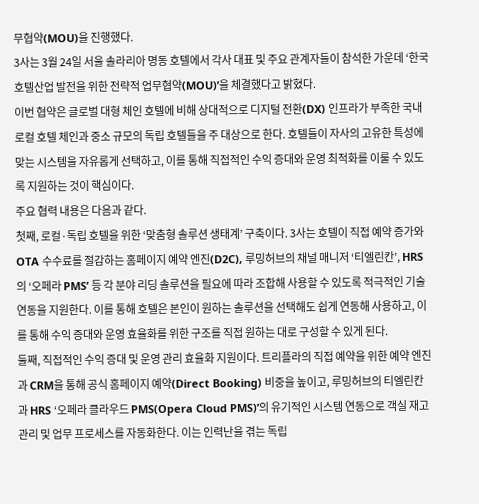무협약(MOU)을 진행했다.
3사는 3월 24일 서울 솔라리아 명동 호텔에서 각사 대표 및 주요 관계자들이 참석한 가운데 ‘한국 호텔산업 발전을 위한 전략적 업무협약(MOU)’을 체결했다고 밝혔다.
이번 협약은 글로벌 대형 체인 호텔에 비해 상대적으로 디지털 전환(DX) 인프라가 부족한 국내 로컬 호텔 체인과 중소 규모의 독립 호텔들을 주 대상으로 한다. 호텔들이 자사의 고유한 특성에 맞는 시스템을 자유롭게 선택하고, 이를 통해 직접적인 수익 증대와 운영 최적화를 이룰 수 있도록 지원하는 것이 핵심이다.
주요 협력 내용은 다음과 같다.
첫째, 로컬·독립 호텔을 위한 ‘맞춤형 솔루션 생태계’ 구축이다. 3사는 호텔이 직접 예약 증가와 OTA 수수료를 절감하는 홈페이지 예약 엔진(D2C), 루밍허브의 채널 매니저 ‘티엘린칸’, HRS의 ‘오페라 PMS’ 등 각 분야 리딩 솔루션을 필요에 따라 조합해 사용할 수 있도록 적극적인 기술 연동을 지원한다. 이를 통해 호텔은 본인이 원하는 솔루션을 선택해도 쉽게 연동해 사용하고, 이를 통해 수익 증대와 운영 효율화를 위한 구조를 직접 원하는 대로 구성할 수 있게 된다.
둘째, 직접적인 수익 증대 및 운영 관리 효율화 지원이다. 트리플라의 직접 예약을 위한 예약 엔진과 CRM을 통해 공식 홈페이지 예약(Direct Booking) 비중을 높이고, 루밍허브의 티엘린칸과 HRS ‘오페라 클라우드 PMS(Opera Cloud PMS)’의 유기적인 시스템 연동으로 객실 재고 관리 및 업무 프로세스를 자동화한다. 이는 인력난을 겪는 독립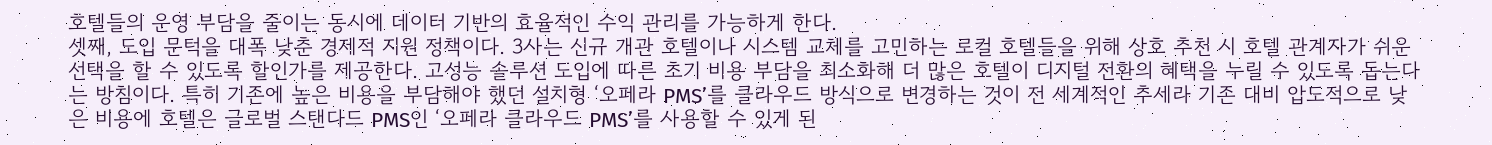호텔들의 운영 부담을 줄이는 동시에 데이터 기반의 효율적인 수익 관리를 가능하게 한다.
셋째, 도입 문턱을 대폭 낮춘 경제적 지원 정책이다. 3사는 신규 개관 호텔이나 시스템 교체를 고민하는 로컬 호텔들을 위해 상호 추천 시 호텔 관계자가 쉬운 선택을 할 수 있도록 할인가를 제공한다. 고성능 솔루션 도입에 따른 초기 비용 부담을 최소화해 더 많은 호텔이 디지털 전환의 혜택을 누릴 수 있도록 돕는다는 방침이다. 특히 기존에 높은 비용을 부담해야 했던 설치형 ‘오페라 PMS’를 클라우드 방식으로 변경하는 것이 전 세계적인 추세라 기존 대비 압도적으로 낮은 비용에 호텔은 글로벌 스탠다드 PMS인 ‘오페라 클라우드 PMS’를 사용할 수 있게 된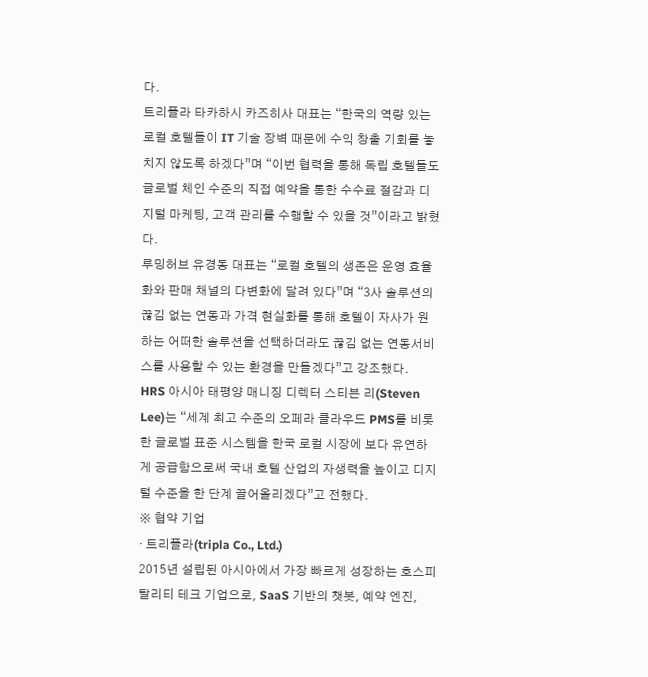다.
트리플라 타카하시 카즈히사 대표는 “한국의 역량 있는 로컬 호텔들이 IT 기술 장벽 때문에 수익 창출 기회를 놓치지 않도록 하겠다”며 “이번 협력을 통해 독립 호텔들도 글로벌 체인 수준의 직접 예약을 통한 수수료 절감과 디지털 마케팅, 고객 관리를 수행할 수 있을 것”이라고 밝혔다.
루밍허브 유경동 대표는 “로컬 호텔의 생존은 운영 효율화와 판매 채널의 다변화에 달려 있다”며 “3사 솔루션의 끊김 없는 연동과 가격 현실화를 통해 호텔이 자사가 원하는 어떠한 솔루션을 선택하더라도 끊김 없는 연동서비스를 사용할 수 있는 환경을 만들겠다”고 강조했다.
HRS 아시아 태평양 매니징 디렉터 스티븐 리(Steven Lee)는 “세계 최고 수준의 오페라 클라우드 PMS를 비롯한 글로벌 표준 시스템을 한국 로컬 시장에 보다 유연하게 공급함으로써 국내 호텔 산업의 자생력을 높이고 디지털 수준을 한 단계 끌어올리겠다”고 전했다.
※ 협약 기업
· 트리플라(tripla Co., Ltd.)
2015년 설립된 아시아에서 가장 빠르게 성장하는 호스피탈리티 테크 기업으로, SaaS 기반의 챗봇, 예약 엔진,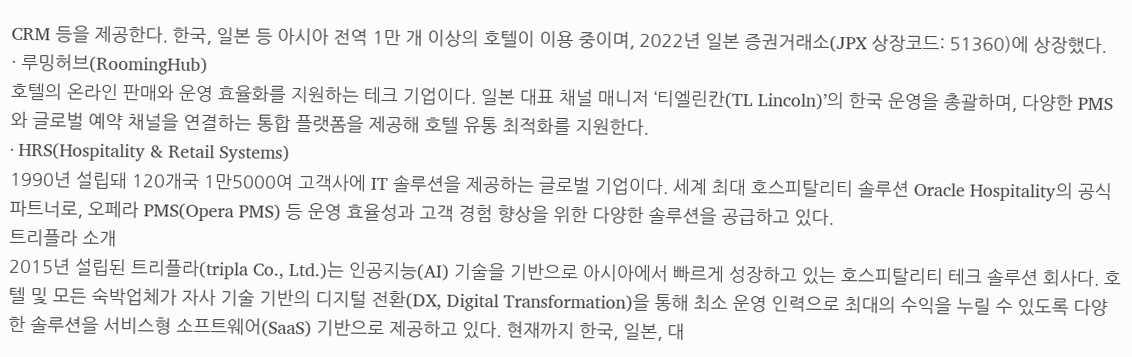CRM 등을 제공한다. 한국, 일본 등 아시아 전역 1만 개 이상의 호텔이 이용 중이며, 2022년 일본 증권거래소(JPX 상장코드: 51360)에 상장했다.
· 루밍허브(RoomingHub)
호텔의 온라인 판매와 운영 효율화를 지원하는 테크 기업이다. 일본 대표 채널 매니저 ‘티엘린칸(TL Lincoln)’의 한국 운영을 총괄하며, 다양한 PMS와 글로벌 예약 채널을 연결하는 통합 플랫폼을 제공해 호텔 유통 최적화를 지원한다.
· HRS(Hospitality & Retail Systems)
1990년 설립돼 120개국 1만5000여 고객사에 IT 솔루션을 제공하는 글로벌 기업이다. 세계 최대 호스피탈리티 솔루션 Oracle Hospitality의 공식 파트너로, 오페라 PMS(Opera PMS) 등 운영 효율성과 고객 경험 향상을 위한 다양한 솔루션을 공급하고 있다.
트리플라 소개
2015년 설립된 트리플라(tripla Co., Ltd.)는 인공지능(AI) 기술을 기반으로 아시아에서 빠르게 성장하고 있는 호스피탈리티 테크 솔루션 회사다. 호텔 및 모든 숙박업체가 자사 기술 기반의 디지털 전환(DX, Digital Transformation)을 통해 최소 운영 인력으로 최대의 수익을 누릴 수 있도록 다양한 솔루션을 서비스형 소프트웨어(SaaS) 기반으로 제공하고 있다. 현재까지 한국, 일본, 대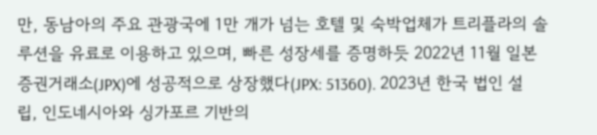만, 동남아의 주요 관광국에 1만 개가 넘는 호텔 및 숙박업체가 트리플라의 솔루션을 유료로 이용하고 있으며, 빠른 성장세를 증명하듯 2022년 11월 일본 증권거래소(JPX)에 성공적으로 상장했다(JPX: 51360). 2023년 한국 법인 설립, 인도네시아와 싱가포르 기반의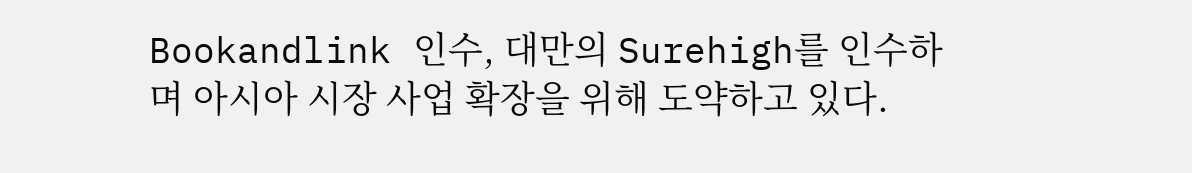Bookandlink 인수, 대만의 Surehigh를 인수하며 아시아 시장 사업 확장을 위해 도약하고 있다.